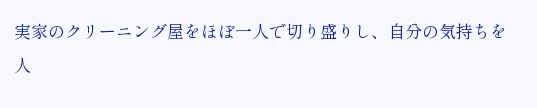実家のクリーニング屋をほぼ一人で切り盛りし、自分の気持ちを人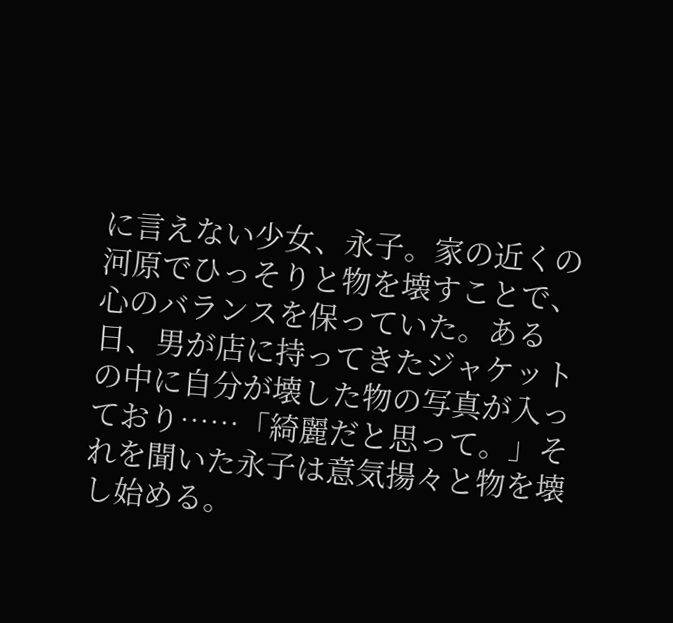に言えない少女、永子。家の近くの河原でひっそりと物を壊すことで、心のバランスを保っていた。ある日、男が店に持ってきたジャケットの中に自分が壊した物の写真が入っており……「綺麗だと思って。」それを聞いた永子は意気揚々と物を壊し始める。